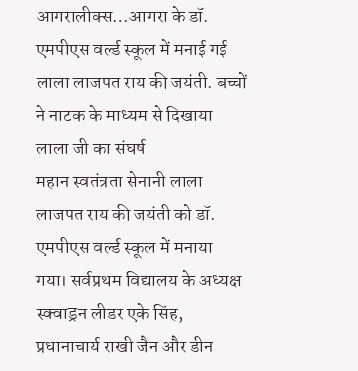आगरालीक्स…आगरा के डॉ. एमपीएस वर्ल्ड स्कूल में मनाई गई लाला लाजपत राय की जयंती. बच्चों ने नाटक के माध्यम से दिखाया लाला जी का संघर्ष
महान स्वतंत्रता सेनानी लाला लाजपत राय की जयंती को डॉ. एमपीएस वर्ल्ड स्कूल में मनाया गया। सर्वप्रथम विद्यालय के अध्यक्ष स्क्वाड्रन लीडर एके सिंह, प्रधानाचार्य राखी जैन और डीन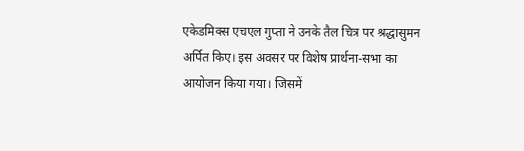एकेडमिक्स एचएल गुप्ता ने उनके तैल चित्र पर श्रद्धासुमन अर्पित किए। इस अवसर पर विशेष प्रार्थना-सभा का आयोजन किया गया। जिसमें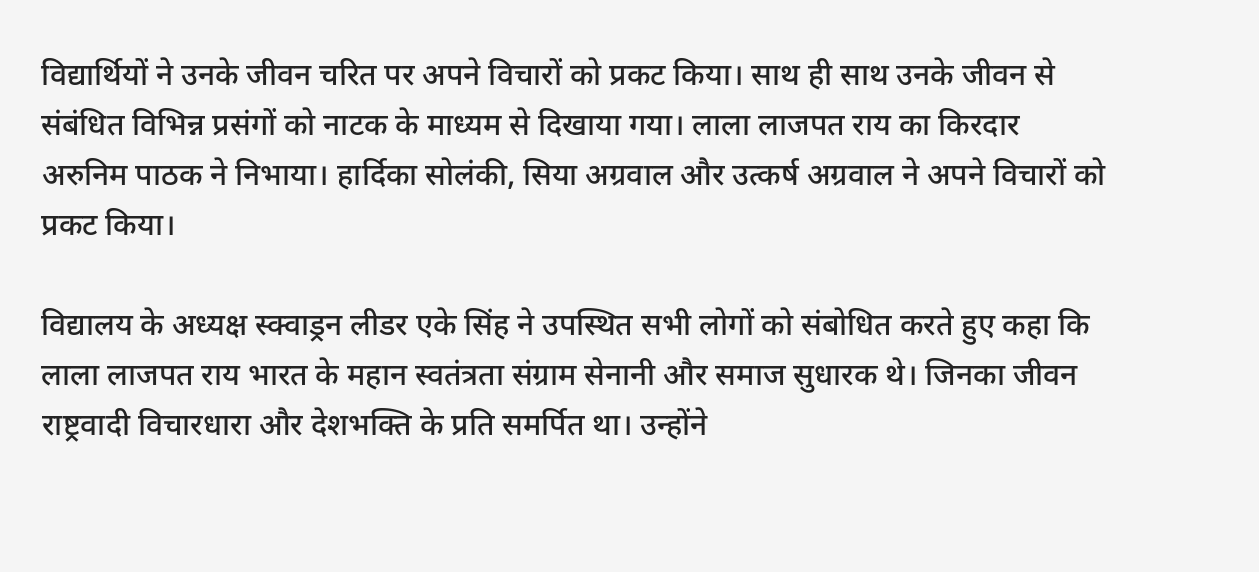विद्यार्थियों ने उनके जीवन चरित पर अपने विचारों को प्रकट किया। साथ ही साथ उनके जीवन से संबंधित विभिन्न प्रसंगों को नाटक के माध्यम से दिखाया गया। लाला लाजपत राय का किरदार अरुनिम पाठक ने निभाया। हार्दिका सोलंकी, सिया अग्रवाल और उत्कर्ष अग्रवाल ने अपने विचारों को प्रकट किया।

विद्यालय के अध्यक्ष स्क्वाड्रन लीडर एके सिंह ने उपस्थित सभी लोगों को संबोधित करते हुए कहा कि लाला लाजपत राय भारत के महान स्वतंत्रता संग्राम सेनानी और समाज सुधारक थे। जिनका जीवन राष्ट्रवादी विचारधारा और देशभक्ति के प्रति समर्पित था। उन्होंने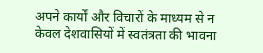अपने कार्यों और विचारों के माध्यम से न केवल देशवासियों में स्वतंत्रता की भावना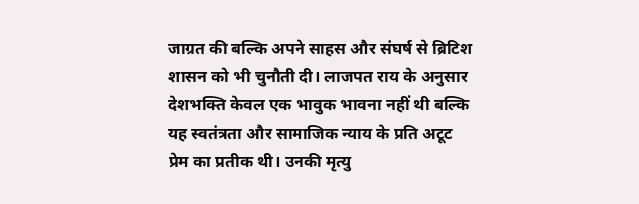जाग्रत की बल्कि अपने साहस और संघर्ष से ब्रिटिश शासन को भी चुनौती दी। लाजपत राय के अनुसार देशभक्ति केवल एक भावुक भावना नहीं थी बल्कि यह स्वतंत्रता और सामाजिक न्याय के प्रति अटूट प्रेम का प्रतीक थी। उनकी मृत्यु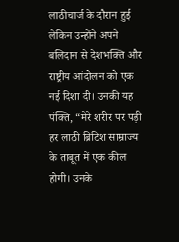लाठीचार्ज के दौरान हुई लेकिन उन्होंने अपने बलिदान से देशभक्ति और राष्ट्रीय आंदोलन को एक नई दिशा दी। उनकी यह पंक्ति, “मेरे शरीर पर पड़ी हर लाठी ब्रिटिश साम्राज्य के ताबूत में एक कील होगी। उनके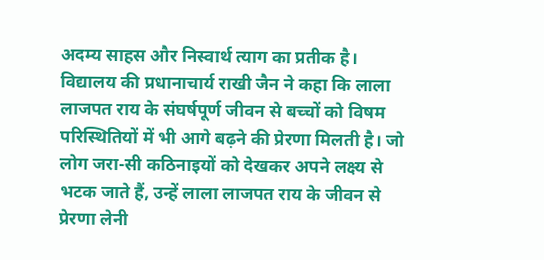अदम्य साहस और निस्वार्थ त्याग का प्रतीक है।
विद्यालय की प्रधानाचार्य राखी जैन ने कहा कि लाला लाजपत राय के संघर्षपूर्ण जीवन से बच्चों को विषम परिस्थितियों में भी आगे बढ़ने की प्रेरणा मिलती है। जो लोग जरा-सी कठिनाइयों को देखकर अपने लक्ष्य से भटक जाते हैं, उन्हें लाला लाजपत राय के जीवन से प्रेरणा लेनी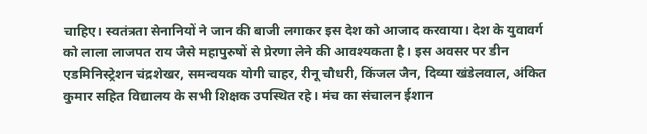चाहिए। स्वतंत्रता सेनानियों ने जान की बाजी लगाकर इस देश को आजाद करवाया। देश के युवावर्ग को लाला लाजपत राय जैसे महापुरुषों से प्रेरणा लेने की आवश्यकता है। इस अवसर पर डीन एडमिनिस्ट्रेशन चंद्रशेखर, समन्वयक योगी चाहर, रीनू चौधरी, किंजल जैन, दिव्या खंडेलवाल, अंकित कुमार सहित विद्यालय के सभी शिक्षक उपस्थित रहे। मंच का संचालन ईशान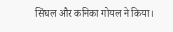सिंघल और कनिका गोयल ने किया।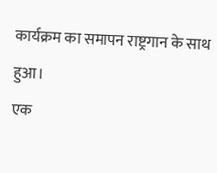कार्यक्रम का समापन राष्ट्रगान के साथ हुआ।
एक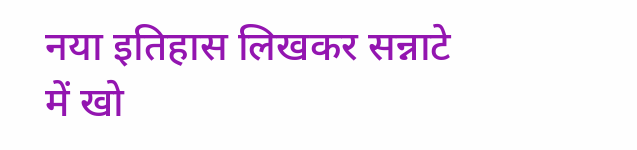नया इतिहास लिखकर सन्नाटे में खो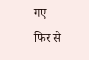गए
फिर से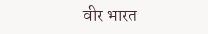वीर भारत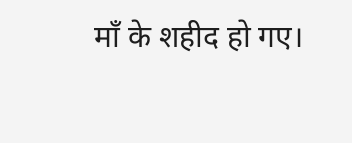माँ के शहीद हो गए।